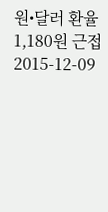원•달러 환율 1,180원 근접
2015-12-09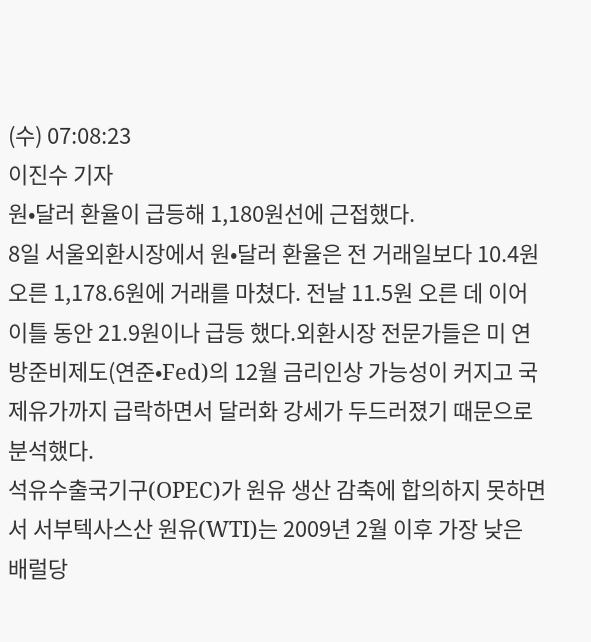(수) 07:08:23
이진수 기자
원•달러 환율이 급등해 1,180원선에 근접했다.
8일 서울외환시장에서 원•달러 환율은 전 거래일보다 10.4원 오른 1,178.6원에 거래를 마쳤다. 전날 11.5원 오른 데 이어 이틀 동안 21.9원이나 급등 했다.외환시장 전문가들은 미 연방준비제도(연준•Fed)의 12월 금리인상 가능성이 커지고 국제유가까지 급락하면서 달러화 강세가 두드러졌기 때문으로 분석했다.
석유수출국기구(OPEC)가 원유 생산 감축에 합의하지 못하면서 서부텍사스산 원유(WTI)는 2009년 2월 이후 가장 낮은 배럴당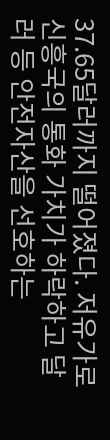37.65달러까지 떨어졌다. 저유가로 신흥국의 통화 가치가 하락하고 달러 등 안전자산을 선호하는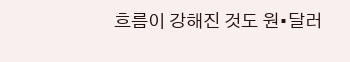흐름이 강해진 것도 원•달러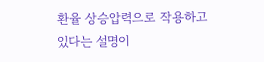환율 상승압력으로 작용하고 있다는 설명이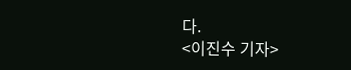다.
<이진수 기자>